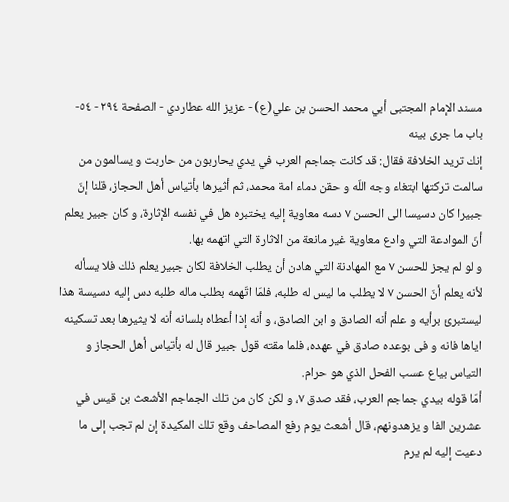مسند الإمام المجتبى أبي محمد الحسن بن علي(ع) - عزيز الله عطاردي - الصفحة ٢٩٤ - ٥٤- باب ما جرى بينه
إنك تريد الخلافة فقال: قد كانت جماجم العرب في يدي يحاربون من حاربت و يسالمون من سالمت تركتها ابتغاء وجه اللّه و حقن دماء امة محمد، ثم أثيرها بأتياس أهل الحجاز، قلنا إنّ جبيرا كان دسيسا الى الحسن ٧ دسه معاوية إليه يختبره هل في نفسه الإثارة، و كان جبير يعلم أنّ الموادعة التي وادع معاوية غير مانعة من الاثارة التي اتهمه بها.
و لو لم يجز للحسن ٧ مع المهادنة التي هادن أن يطلب الخلافة لكان جبير يعلم ذلك فلا يسأله لأنه يعلم أنّ الحسن ٧ لا يطلب ما ليس له طلبه، فلمّا اتّهمه بطلب ماله طلبه دس إليه دسيسة هذا ليستبرئ برأيه و علم أنه الصادق و ابن الصادق، و أنه إذا أعطاه بلسانه أنه لا يثيرها بعد تسكينه اياها فانه و فى بوعده صادق في عهده، فلما مقته قول جبير قال له بأتياس أهل الحجاز و التياس بياع عسب الفحل الذي هو حرام.
أمّا قوله بيدي جماجم العرب، فقد صدق ٧، و لكن كان من تلك الجماجم الأشعث بن قيس في عشرين الفا و يزهدونهم، قال أشعث يوم رفع المصاحف وقع تلك المكيدة إن لم تجب إلى ما دعيت إليه لم يرم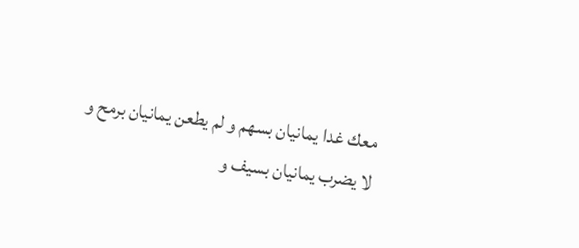معك غدا يمانيان بسهم و لم يطعن يمانيان برمح و لا يضرب يمانيان بسيف و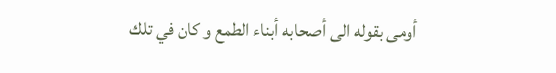أومى بقوله الى أصحابه أبناء الطمع و كان في تلك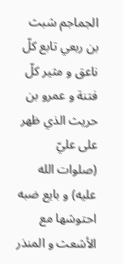الجماجم شبث بن ربعي تابع كلّ ناعق و مثير كلّ فتنة و عمرو بن حريث الذي ظهر على عليّ (صلوات الله عليه) و بايع ضبه احتوشها مع الأشعث و المنذر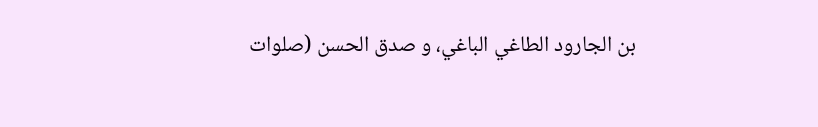بن الجارود الطاغي الباغي، و صدق الحسن (صلوات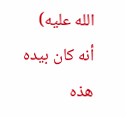الله عليه) أنه كان بيده هذه